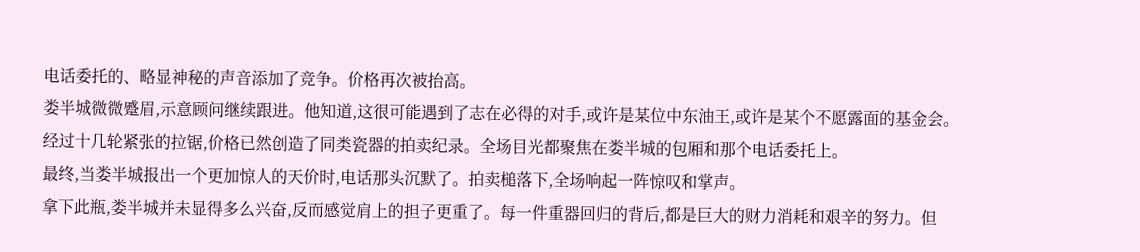电话委托的、略显神秘的声音添加了竞争。价格再次被抬高。
娄半城微微蹙眉,示意顾问继续跟进。他知道,这很可能遇到了志在必得的对手,或许是某位中东油王,或许是某个不愿露面的基金会。
经过十几轮紧张的拉锯,价格已然创造了同类瓷器的拍卖纪录。全场目光都聚焦在娄半城的包厢和那个电话委托上。
最终,当娄半城报出一个更加惊人的天价时,电话那头沉默了。拍卖槌落下,全场响起一阵惊叹和掌声。
拿下此瓶,娄半城并未显得多么兴奋,反而感觉肩上的担子更重了。每一件重器回归的背后,都是巨大的财力消耗和艰辛的努力。但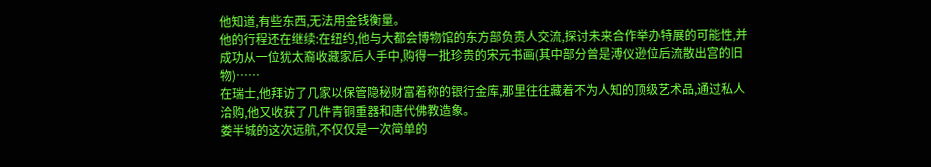他知道,有些东西,无法用金钱衡量。
他的行程还在继续:在纽约,他与大都会博物馆的东方部负责人交流,探讨未来合作举办特展的可能性,并成功从一位犹太裔收藏家后人手中,购得一批珍贵的宋元书画(其中部分曾是溥仪逊位后流散出宫的旧物)……
在瑞士,他拜访了几家以保管隐秘财富着称的银行金库,那里往往藏着不为人知的顶级艺术品,通过私人洽购,他又收获了几件青铜重器和唐代佛教造象。
娄半城的这次远航,不仅仅是一次简单的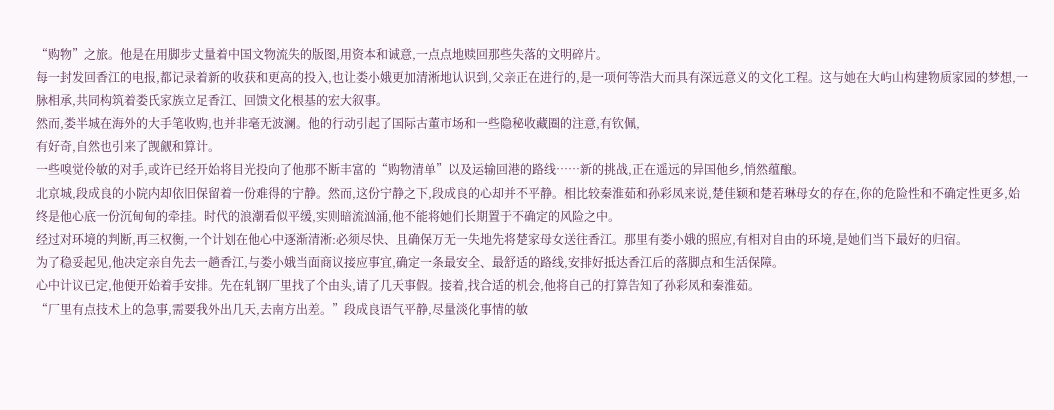“购物”之旅。他是在用脚步丈量着中国文物流失的版图,用资本和诚意,一点点地赎回那些失落的文明碎片。
每一封发回香江的电报,都记录着新的收获和更高的投入,也让娄小娥更加清淅地认识到,父亲正在进行的,是一项何等浩大而具有深远意义的文化工程。这与她在大屿山构建物质家园的梦想,一脉相承,共同构筑着娄氏家族立足香江、回馈文化根基的宏大叙事。
然而,娄半城在海外的大手笔收购,也并非毫无波澜。他的行动引起了国际古董市场和一些隐秘收藏圈的注意,有钦佩,
有好奇,自然也引来了觊觎和算计。
一些嗅觉伶敏的对手,或许已经开始将目光投向了他那不断丰富的“购物清单”以及运输回港的路线……新的挑战,正在遥远的异国他乡,悄然蕴酿。
北京城,段成良的小院内却依旧保留着一份难得的宁静。然而,这份宁静之下,段成良的心却并不平静。相比较秦淮茹和孙彩凤来说,楚佳颖和楚若琳母女的存在,你的危险性和不确定性更多,始终是他心底一份沉甸甸的牵挂。时代的浪潮看似平缓,实则暗流汹涌,他不能将她们长期置于不确定的风险之中。
经过对环境的判断,再三权衡,一个计划在他心中逐渐清淅:必须尽快、且确保万无一失地先将楚家母女送往香江。那里有娄小娥的照应,有相对自由的环境,是她们当下最好的归宿。
为了稳妥起见,他决定亲自先去一趟香江,与娄小娥当面商议接应事宜,确定一条最安全、最舒适的路线,安排好抵达香江后的落脚点和生活保障。
心中计议已定,他便开始着手安排。先在轧钢厂里找了个由头,请了几天事假。接着,找合适的机会,他将自己的打算告知了孙彩凤和秦淮茹。
“厂里有点技术上的急事,需要我外出几天,去南方出差。”段成良语气平静,尽量淡化事情的敏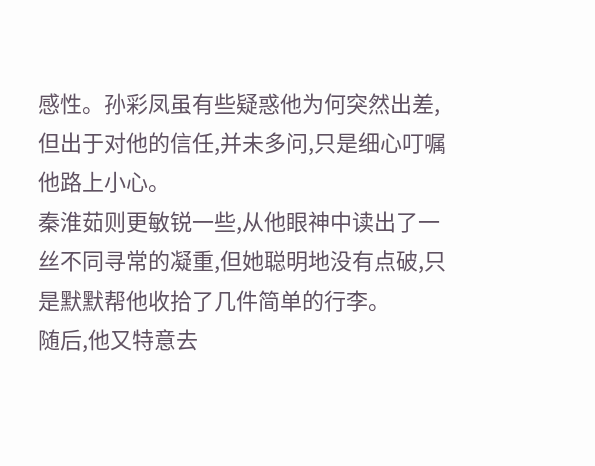感性。孙彩凤虽有些疑惑他为何突然出差,但出于对他的信任,并未多问,只是细心叮嘱他路上小心。
秦淮茹则更敏锐一些,从他眼神中读出了一丝不同寻常的凝重,但她聪明地没有点破,只是默默帮他收拾了几件简单的行李。
随后,他又特意去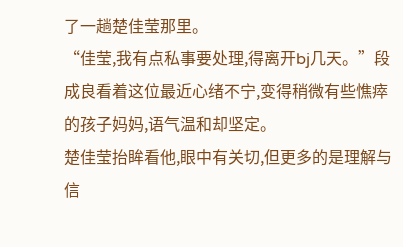了一趟楚佳莹那里。
“佳莹,我有点私事要处理,得离开bj几天。”段成良看着这位最近心绪不宁,变得稍微有些憔瘁的孩子妈妈,语气温和却坚定。
楚佳莹抬眸看他,眼中有关切,但更多的是理解与信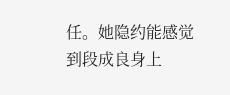任。她隐约能感觉到段成良身上